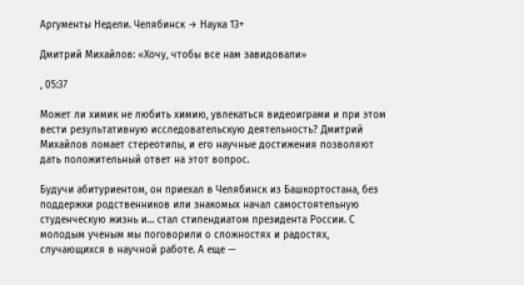Аргументы Недели. Челябинск → Наука 13+

Дмитрий Михайлов: «Хочу, чтобы все нам завидовали»

, 05:37

Может ли химик не любить химию, увлекаться видеоиграми и при этом вести результативную исследовательскую деятельность? Дмитрий Михайлов ломает стереотипы, и его научные достижения позволяют дать положительный ответ на этот вопрос.

Будучи абитуриентом, он приехал в Челябинск из Башкортостана, без поддержки родственников или знакомых начал самостоятельную студенческую жизнь и… стал стипендиатом президента России. С молодым ученым мы поговорили о сложностях и радостях, случающихся в научной работе. А еще —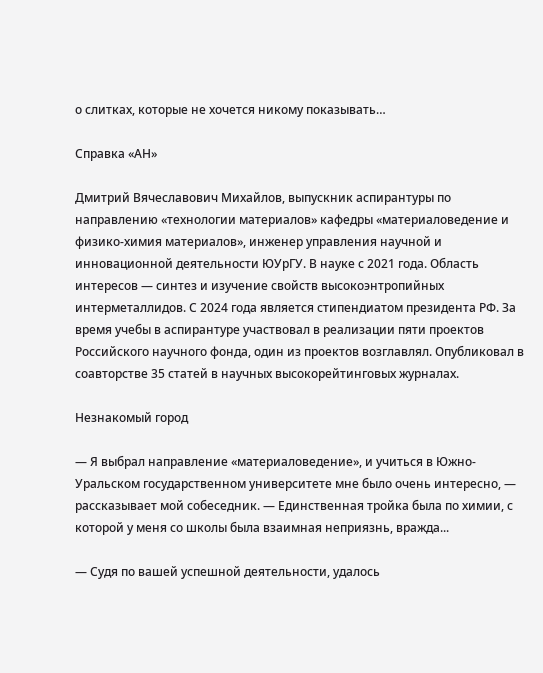о слитках, которые не хочется никому показывать…

Справка «АН»

Дмитрий Вячеславович Михайлов, выпускник аспирантуры по направлению «технологии материалов» кафедры «материаловедение и физико-химия материалов», инженер управления научной и инновационной деятельности ЮУрГУ. В науке с 2021 года. Область интересов — синтез и изучение свойств высокоэнтропийных интерметаллидов. С 2024 года является стипендиатом президента РФ. За время учебы в аспирантуре участвовал в реализации пяти проектов Российского научного фонда, один из проектов возглавлял. Опубликовал в соавторстве 35 статей в научных высокорейтинговых журналах.

Незнакомый город

— Я выбрал направление «материаловедение», и учиться в Южно-Уральском государственном университете мне было очень интересно, — рассказывает мой собеседник. — Единственная тройка была по химии, с которой у меня со школы была взаимная неприязнь, вражда...

— Судя по вашей успешной деятельности, удалось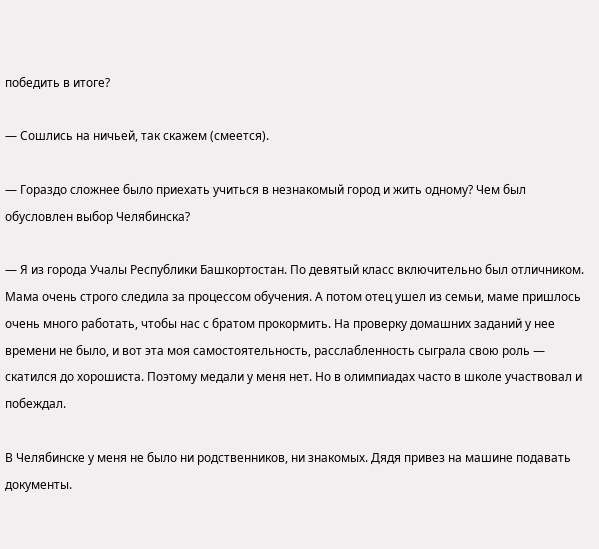победить в итоге?

— Сошлись на ничьей, так скажем (смеется).

— Гораздо сложнее было приехать учиться в незнакомый город и жить одному? Чем был обусловлен выбор Челябинска?

— Я из города Учалы Республики Башкортостан. По девятый класс включительно был отличником. Мама очень строго следила за процессом обучения. А потом отец ушел из семьи, маме пришлось очень много работать, чтобы нас с братом прокормить. На проверку домашних заданий у нее времени не было, и вот эта моя самостоятельность, расслабленность сыграла свою роль — скатился до хорошиста. Поэтому медали у меня нет. Но в олимпиадах часто в школе участвовал и побеждал.

В Челябинске у меня не было ни родственников, ни знакомых. Дядя привез на машине подавать документы.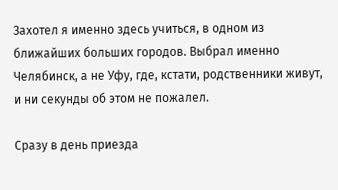Захотел я именно здесь учиться, в одном из ближайших больших городов. Выбрал именно Челябинск, а не Уфу, где, кстати, родственники живут, и ни секунды об этом не пожалел.

Сразу в день приезда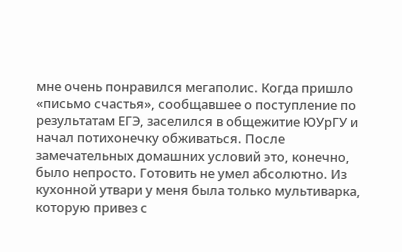мне очень понравился мегаполис. Когда пришло «письмо счастья», сообщавшее о поступление по результатам ЕГЭ, заселился в общежитие ЮУрГУ и начал потихонечку обживаться. После замечательных домашних условий это, конечно, было непросто. Готовить не умел абсолютно. Из кухонной утвари у меня была только мультиварка, которую привез с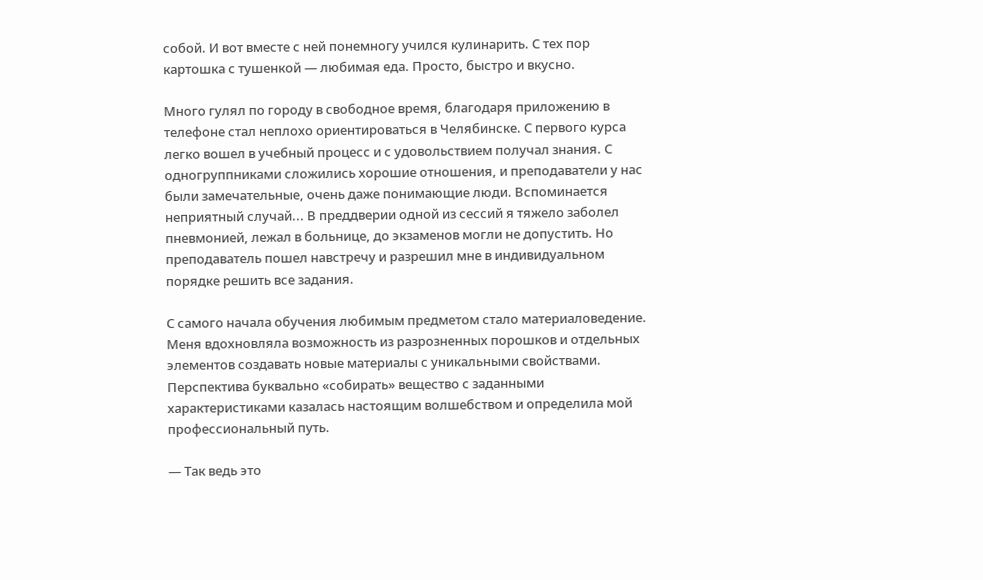собой. И вот вместе с ней понемногу учился кулинарить. С тех пор картошка с тушенкой — любимая еда. Просто, быстро и вкусно.

Много гулял по городу в свободное время, благодаря приложению в телефоне стал неплохо ориентироваться в Челябинске. С первого курса легко вошел в учебный процесс и с удовольствием получал знания. С одногруппниками сложились хорошие отношения, и преподаватели у нас были замечательные, очень даже понимающие люди. Вспоминается неприятный случай... В преддверии одной из сессий я тяжело заболел пневмонией, лежал в больнице, до экзаменов могли не допустить. Но преподаватель пошел навстречу и разрешил мне в индивидуальном порядке решить все задания.

С самого начала обучения любимым предметом стало материаловедение. Меня вдохновляла возможность из разрозненных порошков и отдельных элементов создавать новые материалы с уникальными свойствами. Перспектива буквально «собирать» вещество с заданными характеристиками казалась настоящим волшебством и определила мой профессиональный путь.

— Так ведь это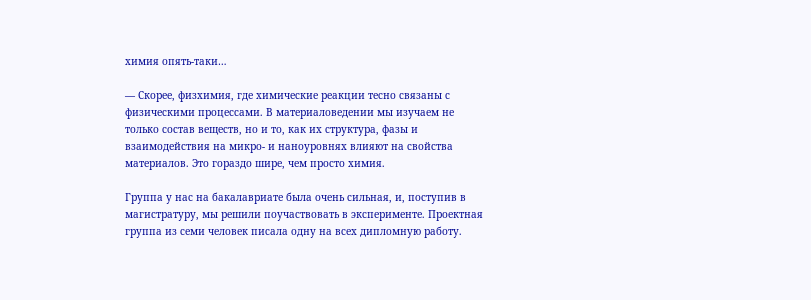химия опять-таки…

— Скорее, физхимия, где химические реакции тесно связаны с физическими процессами. В материаловедении мы изучаем не только состав веществ, но и то, как их структура, фазы и взаимодействия на микро- и наноуровнях влияют на свойства материалов. Это гораздо шире, чем просто химия.

Группа у нас на бакалавриате была очень сильная, и, поступив в магистратуру, мы решили поучаствовать в эксперименте. Проектная группа из семи человек писала одну на всех дипломную работу.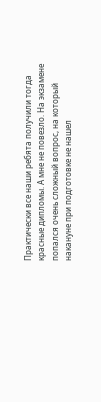Практически все наши ребята получили тогда красные дипломы. А мне не повезло. На экзамене попался очень сложный вопрос, на который накануне при подготовке не нашел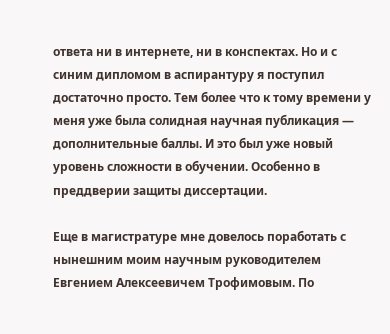ответа ни в интернете, ни в конспектах. Но и с синим дипломом в аспирантуру я поступил достаточно просто. Тем более что к тому времени у меня уже была солидная научная публикация — дополнительные баллы. И это был уже новый уровень сложности в обучении. Особенно в преддверии защиты диссертации.

Еще в магистратуре мне довелось поработать с нынешним моим научным руководителем Евгением Алексеевичем Трофимовым. По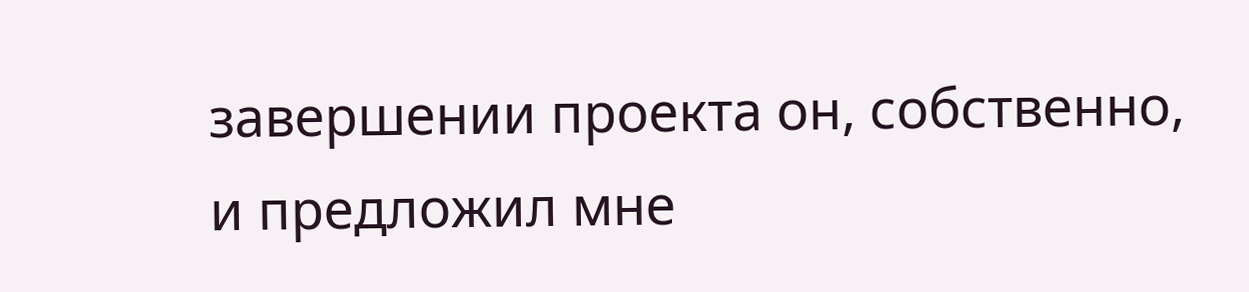завершении проекта он, собственно, и предложил мне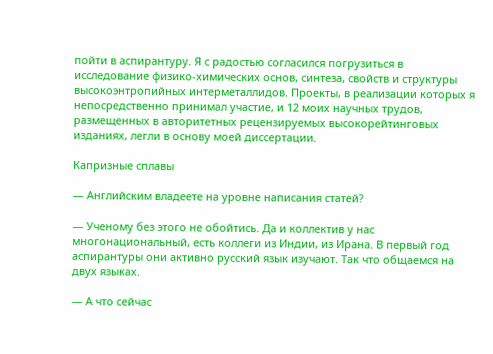пойти в аспирантуру. Я с радостью согласился погрузиться в исследование физико-химических основ, синтеза, свойств и структуры высокоэнтропийных интерметаллидов. Проекты, в реализации которых я непосредственно принимал участие, и 12 моих научных трудов, размещенных в авторитетных рецензируемых высокорейтинговых изданиях, легли в основу моей диссертации.

Капризные сплавы

— Английским владеете на уровне написания статей?

— Ученому без этого не обойтись. Да и коллектив у нас многонациональный, есть коллеги из Индии, из Ирана. В первый год аспирантуры они активно русский язык изучают. Так что общаемся на двух языках.

— А что сейчас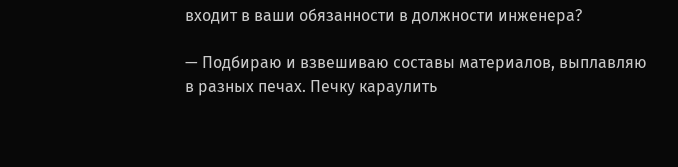входит в ваши обязанности в должности инженера?

— Подбираю и взвешиваю составы материалов, выплавляю в разных печах. Печку караулить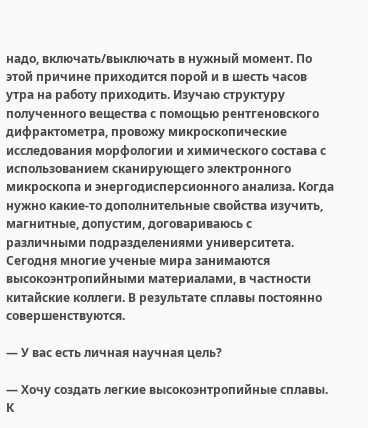надо, включать/выключать в нужный момент. По этой причине приходится порой и в шесть часов утра на работу приходить. Изучаю структуру полученного вещества с помощью рентгеновского дифрактометра, провожу микроскопические исследования морфологии и химического состава с использованием сканирующего электронного микроскопа и энергодисперсионного анализа. Когда нужно какие-то дополнительные свойства изучить, магнитные, допустим, договариваюсь с различными подразделениями университета. Сегодня многие ученые мира занимаются высокоэнтропийными материалами, в частности китайские коллеги. В результате сплавы постоянно совершенствуются.

— У вас есть личная научная цель?

— Хочу создать легкие высокоэнтропийные сплавы. К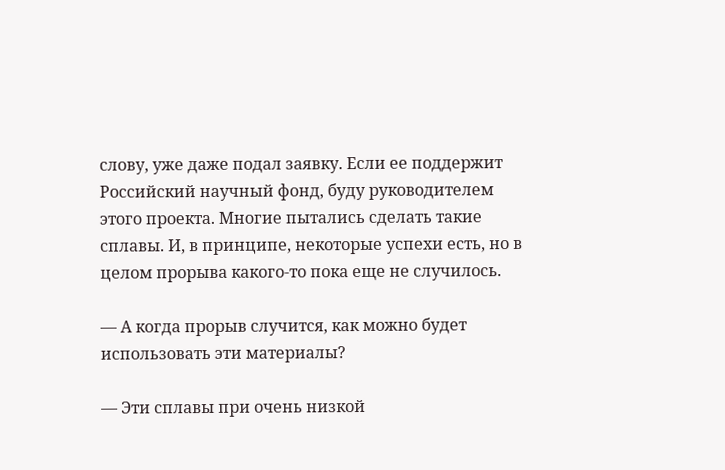слову, уже даже подал заявку. Если ее поддержит Российский научный фонд, буду руководителем этого проекта. Многие пытались сделать такие сплавы. И, в принципе, некоторые успехи есть, но в целом прорыва какого-то пока еще не случилось.

— А когда прорыв случится, как можно будет использовать эти материалы?

— Эти сплавы при очень низкой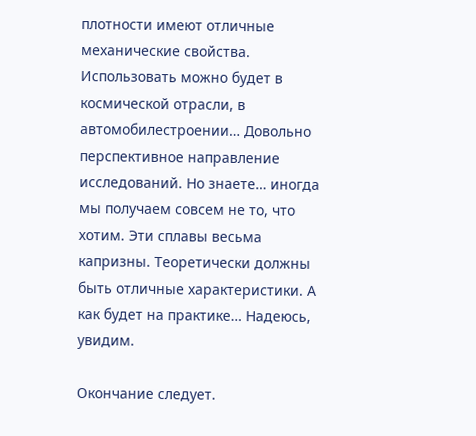плотности имеют отличные механические свойства. Использовать можно будет в космической отрасли, в автомобилестроении… Довольно перспективное направление исследований. Но знаете… иногда мы получаем совсем не то, что хотим. Эти сплавы весьма капризны. Теоретически должны быть отличные характеристики. А как будет на практике… Надеюсь, увидим.

Окончание следует.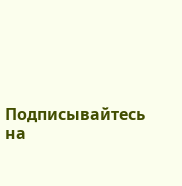Подписывайтесь на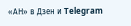«АН» в Дзен и Telegram